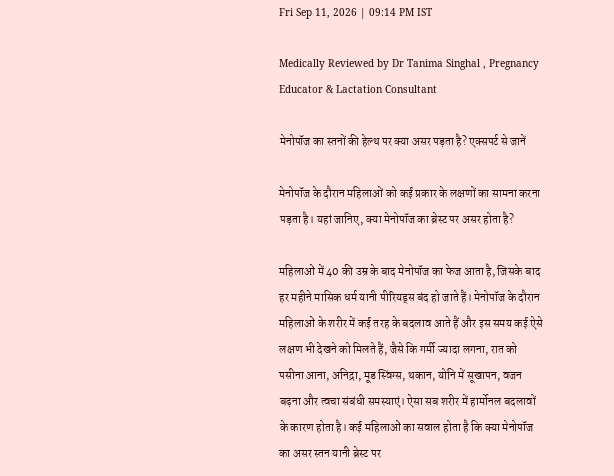Fri Sep 11, 2026 | 09:14 PM IST

Medically Reviewed by Dr Tanima Singhal , Pregnancy Educator & Lactation Consultant

मेनोपॉज का स्तनों की हेल्थ पर क्या असर पड़ता है? एक्सपर्ट से जानें

मेनोपॉज के दौरान महिलाओं को कई प्रकार के लक्षणों का सामना करना पड़ता है। यहां जानिए, क्या मेनोपॉज का ब्रेस्ट पर असर होता है?

महिलाओं में 40 की उम्र के बाद मेनोपॉज का फेज आता है, जिसके बाद हर महीने मासिक धर्म यानी पीरियड्स बंद हो जाते हैं। मेनोपॉज के दौरान महिलाओं के शरीर में कई तरह के बदलाव आते हैं और इस समय कई ऐसे लक्षण भी देखने को मिलते हैं, जैसे कि गर्मी ज्यादा लगना, रात को पसीना आना, अनिद्रा, मूड स्विंग्स, थकान, योनि में सूखापन, वजन बढ़ना और त्वचा संबंधी समस्याएं। ऐसा सब शरीर में हार्मोनल बदलावों के कारण होता है। कई महिलाओं का सवाल होता है कि क्या मेनोपॉज का असर स्तन यानी ब्रेस्ट पर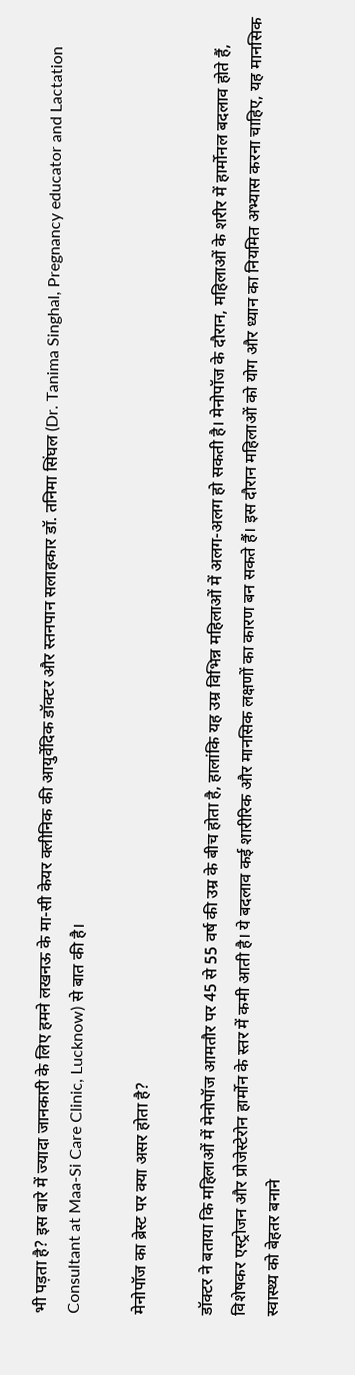भी पड़ता है? इस बारे में ज्यादा जानकारी के लिए हमने लखनऊ के मा-सी केयर क्लीनिक की आयुर्वेदिक डॉक्टर और स्तनपान सलाहकार डॉ. तनिमा सिंघल (Dr. Tanima Singhal, Pregnancy educator and Lactation Consultant at Maa-Si Care Clinic, Lucknow) से बात की है।

मेनोपॉज का ब्रेस्ट पर क्या असर होता है?

डॉक्टर ने बताया कि महिलाओं में मेनोपॉज आमतौर पर 45 से 55 वर्ष की उम्र के बीच होता है, हालांकि यह उम्र विभिन्न महिलाओं में अलग-अलग हो सकती है। मेनोपॉज के दौरान, महिलाओं के शरीर में हार्मोनल बदलाव होते हैं, विशेषकर एस्ट्रोजन और प्रोजेस्टेरोन हार्मोन के स्तर में कमी आती है। ये बदलाव कई शारीरिक और मानसिक लक्षणों का कारण बन सकते हैं। इस दौरान महिलाओं को योग और ध्यान का नियमित अभ्यास करना चाहिए, यह मानसिक स्वास्थ्य को बेहतर बनाने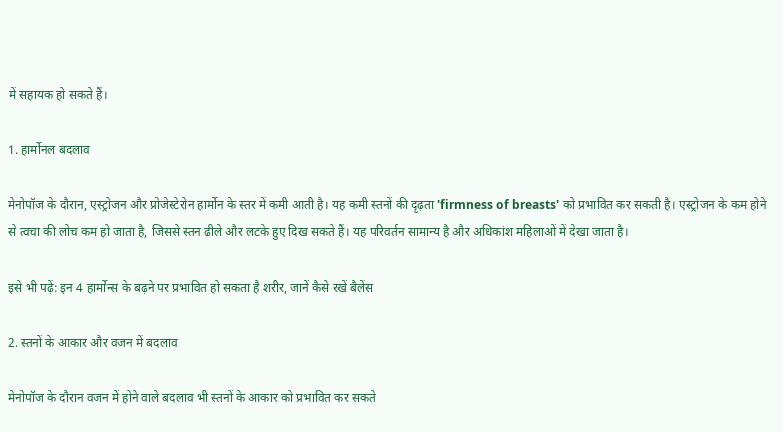में सहायक हो सकते हैं।

1. हार्मोनल बदलाव

मेनोपॉज के दौरान, एस्ट्रोजन और प्रोजेस्टेरोन हार्मोन के स्तर में कमी आती है। यह कमी स्तनों की दृढ़ता 'firmness of breasts' को प्रभावित कर सकती है। एस्ट्रोजन के कम होने से त्वचा की लोच कम हो जाता है, जिससे स्तन ढीले और लटके हुए दिख सकते हैं। यह परिवर्तन सामान्य है और अधिकांश महिलाओं में देखा जाता है।

इसे भी पढ़ें: इन 4 हार्मोन्स के बढ़ने पर प्रभावित हो सकता है शरीर, जानें कैसे रखें बैलेंस

2. स्तनों के आकार और वजन में बदलाव

मेनोपॉज के दौरान वजन में होने वाले बदलाव भी स्तनों के आकार को प्रभावित कर सकते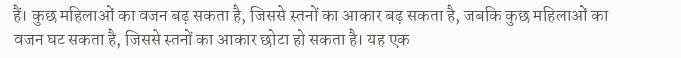हैं। कुछ महिलाओं का वजन बढ़ सकता है, जिससे स्तनों का आकार बढ़ सकता है, जबकि कुछ महिलाओं का वजन घट सकता है, जिससे स्तनों का आकार छोटा हो सकता है। यह एक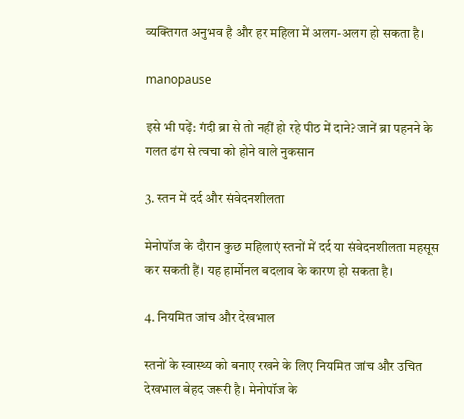व्यक्तिगत अनुभव है और हर महिला में अलग-अलग हो सकता है।

manopause

इसे भी पढ़ें: गंदी ब्रा से तो नहीं हो रहे पीठ में दाने? जानें ब्रा पहनने के गलत ढंग से त्‍वचा को होने वाले नुकसान

3. स्तन में दर्द और संवेदनशीलता

मेनोपॉज के दौरान कुछ महिलाएं स्तनों में दर्द या संवेदनशीलता महसूस कर सकती हैं। यह हार्मोनल बदलाव के कारण हो सकता है।

4. नियमित जांच और देखभाल

स्तनों के स्वास्थ्य को बनाए रखने के लिए नियमित जांच और उचित देखभाल बेहद जरूरी है। मेनोपॉज के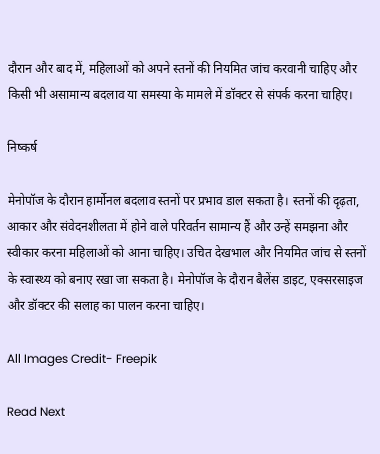दौरान और बाद में, महिलाओं को अपने स्तनों की नियमित जांच करवानी चाहिए और किसी भी असामान्य बदलाव या समस्या के मामले में डॉक्टर से संपर्क करना चाहिए।

निष्कर्ष

मेनोपॉज के दौरान हार्मोनल बदलाव स्तनों पर प्रभाव डाल सकता है। स्तनों की दृढ़ता, आकार और संवेदनशीलता में होने वाले परिवर्तन सामान्य हैं और उन्हें समझना और स्वीकार करना महिलाओं को आना चाहिए। उचित देखभाल और नियमित जांच से स्तनों के स्वास्थ्य को बनाए रखा जा सकता है। मेनोपॉज के दौरान बैलेंस डाइट, एक्सरसाइज और डॉक्टर की सलाह का पालन करना चाहिए।

All Images Credit- Freepik

Read Next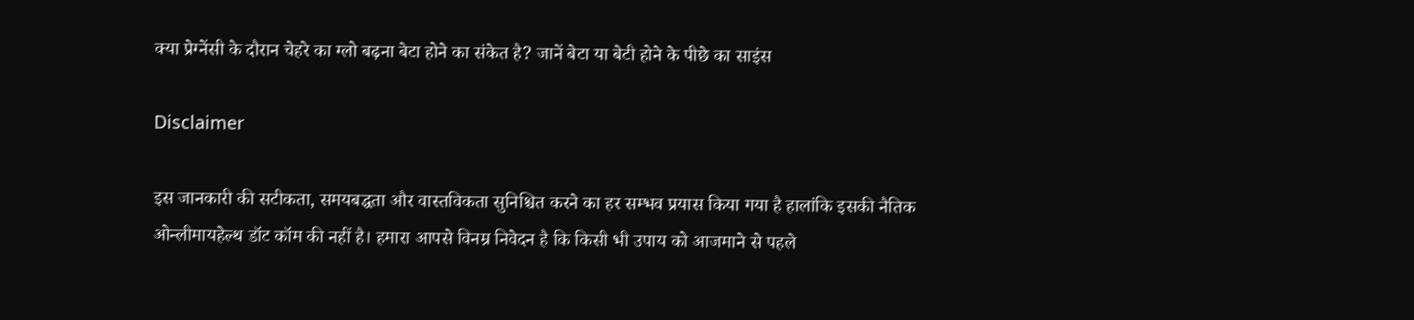क्या प्रेग्नेंसी के दौरान चेहरे का ग्लो बढ़ना बेटा होने का संकेत है? जानें बेटा या बेटी होने के पीछे का साइंस

Disclaimer

इस जानकारी की सटीकता, समयबद्धता और वास्तविकता सुनिश्चित करने का हर सम्भव प्रयास किया गया है हालांकि इसकी नैतिक ओन्लीमायहेल्थ डॉट कॉम की नहीं है। हमारा आपसे विनम्र निवेदन है कि किसी भी उपाय को आजमाने से पहले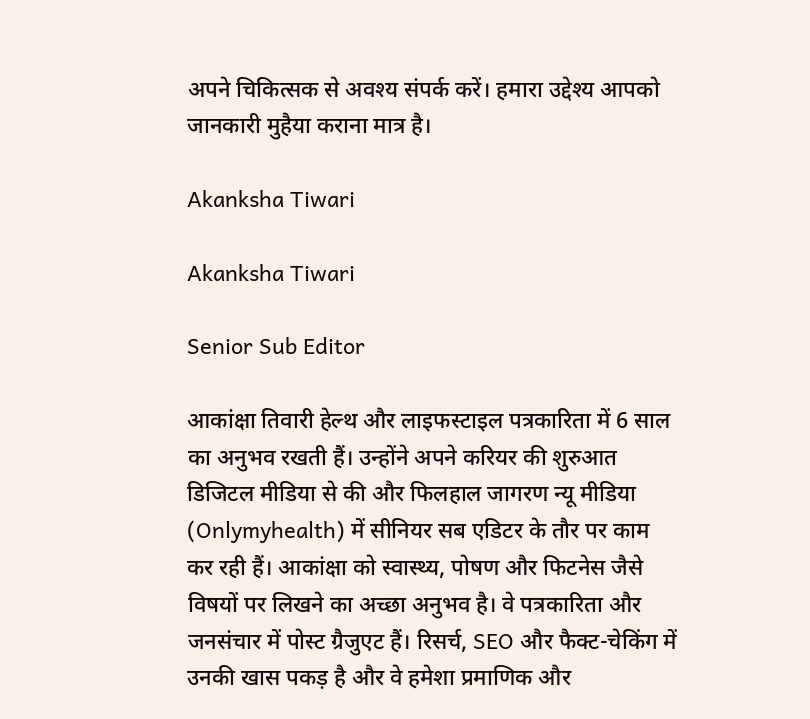अपने चिकित्सक से अवश्य संपर्क करें। हमारा उद्देश्य आपको जानकारी मुहैया कराना मात्र है।

Akanksha Tiwari

Akanksha Tiwari

Senior Sub Editor

आकांक्षा तिवारी हेल्थ और लाइफस्टाइल पत्रकारिता में 6 साल का अनुभव रखती हैं। उन्होंने अपने करियर की शुरुआत डिजिटल मीडिया से की और फिलहाल जागरण न्यू मीडिया (Onlymyhealth) में सीनियर सब एडिटर के तौर पर काम कर रही हैं। आकांक्षा को स्वास्थ्य, पोषण और फिटनेस जैसे विषयों पर लिखने का अच्छा अनुभव है। वे पत्रकारिता और जनसंचार में पोस्ट ग्रैजुएट हैं। रिसर्च, SEO और फैक्ट-चेकिंग में उनकी खास पकड़ है और वे हमेशा प्रमाणिक और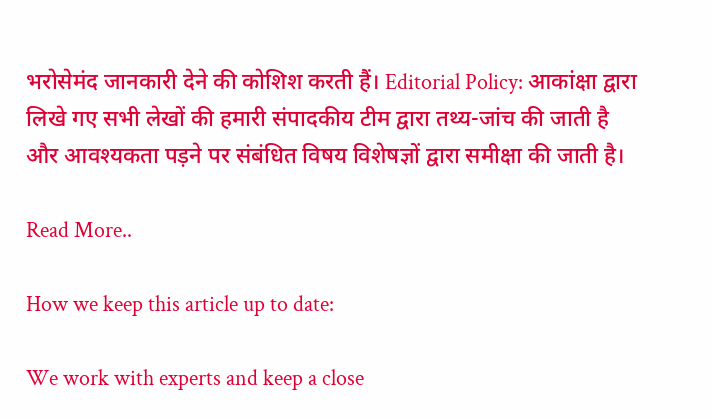भरोसेमंद जानकारी देने की कोशिश करती हैं। Editorial Policy: आकांक्षा द्वारा लिखे गए सभी लेखों की हमारी संपादकीय टीम द्वारा तथ्य-जांच की जाती है और आवश्यकता पड़ने पर संबंधित विषय विशेषज्ञों द्वारा समीक्षा की जाती है।

Read More..

How we keep this article up to date:

We work with experts and keep a close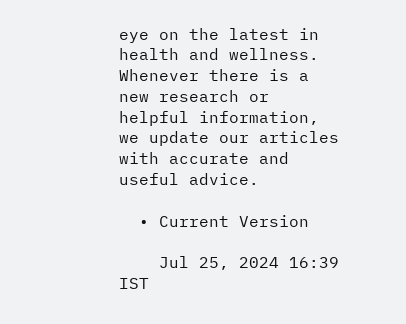eye on the latest in health and wellness. Whenever there is a new research or helpful information, we update our articles with accurate and useful advice.

  • Current Version

    Jul 25, 2024 16:39 IST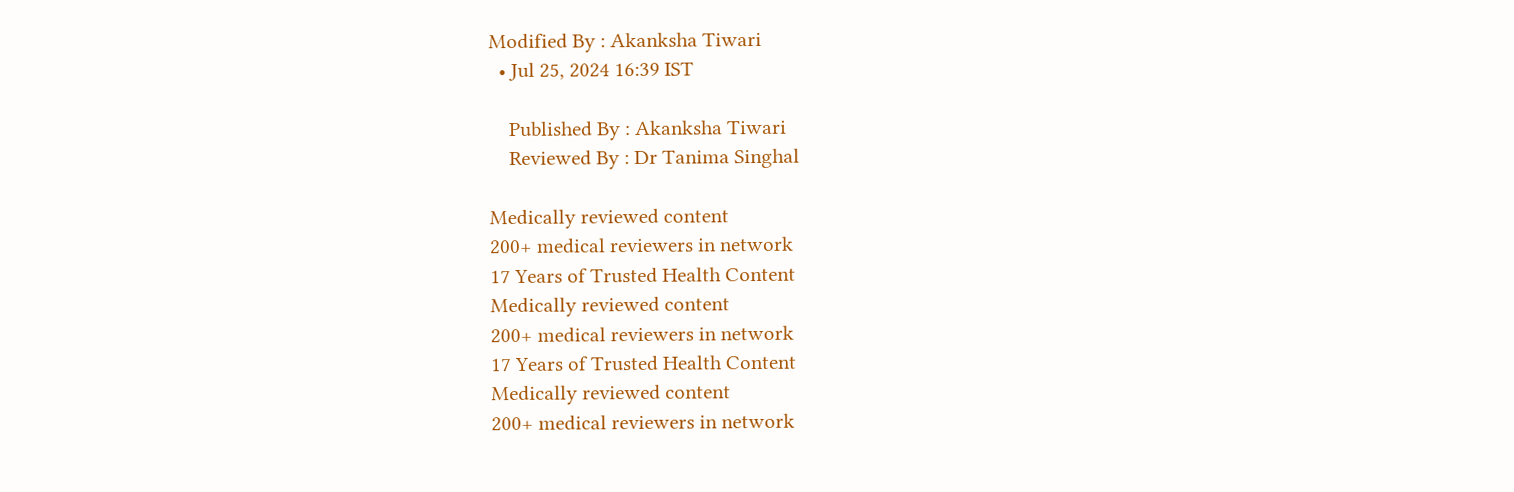Modified By : Akanksha Tiwari
  • Jul 25, 2024 16:39 IST

    Published By : Akanksha Tiwari
    Reviewed By : Dr Tanima Singhal

Medically reviewed content
200+ medical reviewers in network
17 Years of Trusted Health Content
Medically reviewed content
200+ medical reviewers in network
17 Years of Trusted Health Content
Medically reviewed content
200+ medical reviewers in network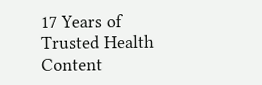17 Years of Trusted Health Content